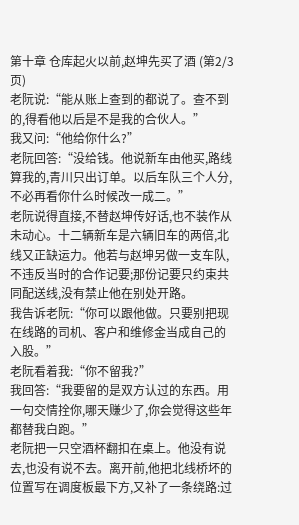第十章 仓库起火以前,赵坤先买了酒 (第2/3页)
老阮说:“能从账上查到的都说了。查不到的,得看他以后是不是我的合伙人。”
我又问:“他给你什么?”
老阮回答:“没给钱。他说新车由他买,路线算我的,青川只出订单。以后车队三个人分,不必再看你什么时候改一成二。”
老阮说得直接,不替赵坤传好话,也不装作从未动心。十二辆新车是六辆旧车的两倍,北线又正缺运力。他若与赵坤另做一支车队,不违反当时的合作记要;那份记要只约束共同配送线,没有禁止他在别处开路。
我告诉老阮:“你可以跟他做。只要别把现在线路的司机、客户和维修金当成自己的入股。”
老阮看着我:“你不留我?”
我回答:“我要留的是双方认过的东西。用一句交情拴你,哪天赚少了,你会觉得这些年都替我白跑。”
老阮把一只空酒杯翻扣在桌上。他没有说去,也没有说不去。离开前,他把北线桥坏的位置写在调度板最下方,又补了一条绕路:过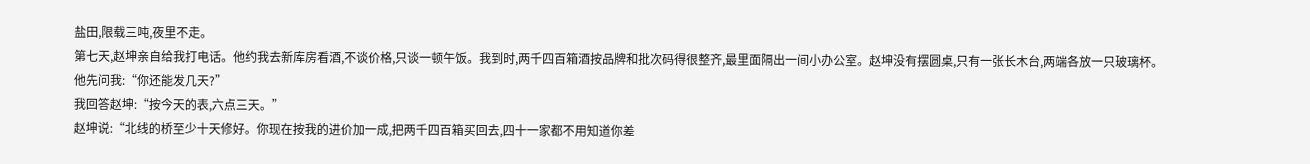盐田,限载三吨,夜里不走。
第七天,赵坤亲自给我打电话。他约我去新库房看酒,不谈价格,只谈一顿午饭。我到时,两千四百箱酒按品牌和批次码得很整齐,最里面隔出一间小办公室。赵坤没有摆圆桌,只有一张长木台,两端各放一只玻璃杯。
他先问我:“你还能发几天?”
我回答赵坤:“按今天的表,六点三天。”
赵坤说:“北线的桥至少十天修好。你现在按我的进价加一成,把两千四百箱买回去,四十一家都不用知道你差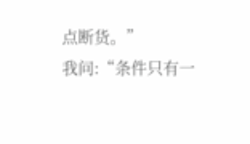点断货。”
我问:“条件只有一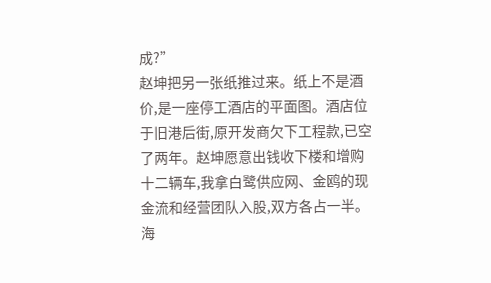成?”
赵坤把另一张纸推过来。纸上不是酒价,是一座停工酒店的平面图。酒店位于旧港后街,原开发商欠下工程款,已空了两年。赵坤愿意出钱收下楼和增购十二辆车,我拿白鹭供应网、金鸥的现金流和经营团队入股,双方各占一半。海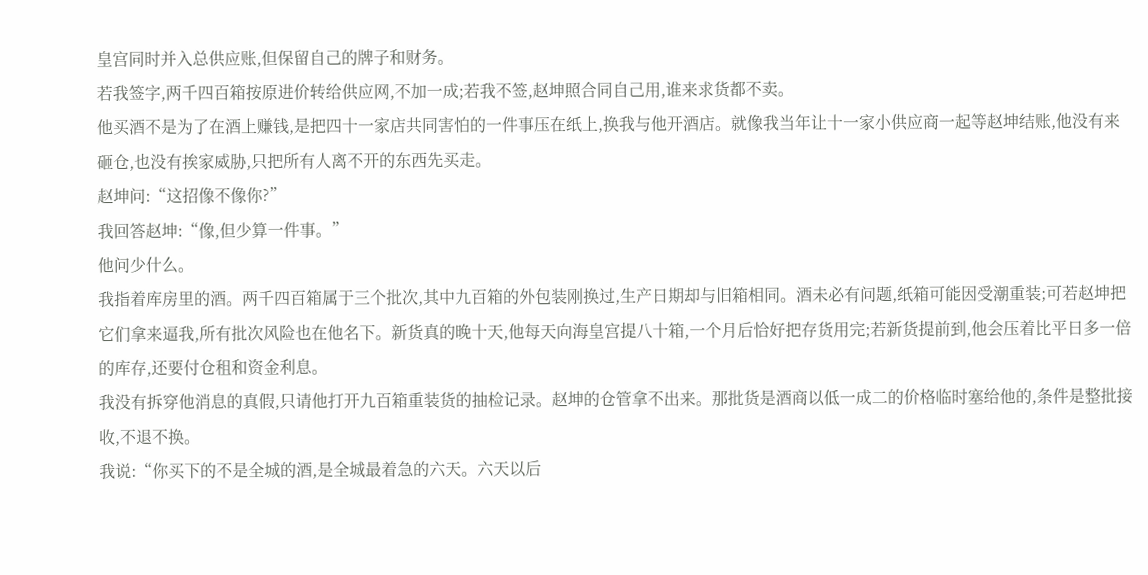皇宫同时并入总供应账,但保留自己的牌子和财务。
若我签字,两千四百箱按原进价转给供应网,不加一成;若我不签,赵坤照合同自己用,谁来求货都不卖。
他买酒不是为了在酒上赚钱,是把四十一家店共同害怕的一件事压在纸上,换我与他开酒店。就像我当年让十一家小供应商一起等赵坤结账,他没有来砸仓,也没有挨家威胁,只把所有人离不开的东西先买走。
赵坤问:“这招像不像你?”
我回答赵坤:“像,但少算一件事。”
他问少什么。
我指着库房里的酒。两千四百箱属于三个批次,其中九百箱的外包装刚换过,生产日期却与旧箱相同。酒未必有问题,纸箱可能因受潮重装;可若赵坤把它们拿来逼我,所有批次风险也在他名下。新货真的晚十天,他每天向海皇宫提八十箱,一个月后恰好把存货用完;若新货提前到,他会压着比平日多一倍的库存,还要付仓租和资金利息。
我没有拆穿他消息的真假,只请他打开九百箱重装货的抽检记录。赵坤的仓管拿不出来。那批货是酒商以低一成二的价格临时塞给他的,条件是整批接收,不退不换。
我说:“你买下的不是全城的酒,是全城最着急的六天。六天以后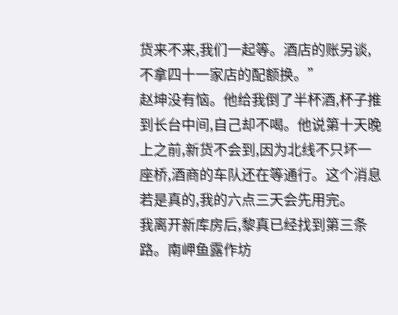货来不来,我们一起等。酒店的账另谈,不拿四十一家店的配额换。”
赵坤没有恼。他给我倒了半杯酒,杯子推到长台中间,自己却不喝。他说第十天晚上之前,新货不会到,因为北线不只坏一座桥,酒商的车队还在等通行。这个消息若是真的,我的六点三天会先用完。
我离开新库房后,黎真已经找到第三条路。南岬鱼露作坊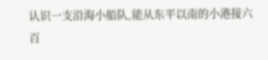认识一支沿海小船队,能从东平以南的小港接六百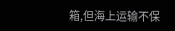箱,但海上运输不保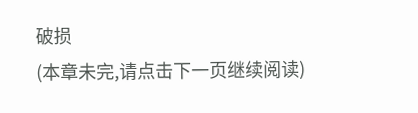破损
(本章未完,请点击下一页继续阅读)